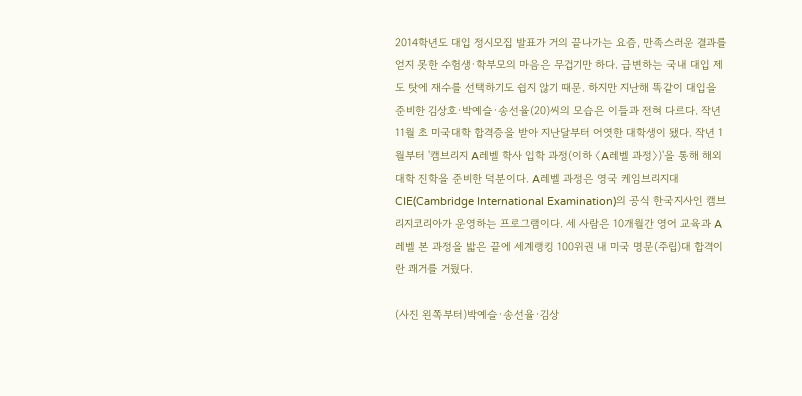2014학년도 대입 정시모집 발표가 거의 끝나가는 요즘, 만족스러운 결과를 얻지 못한 수험생·학부모의 마음은 무겁기만 하다. 급변하는 국내 대입 제도 탓에 재수를 선택하기도 쉽지 않기 때문. 하지만 지난해 똑같이 대입을 준비한 김상호·박예슬·송선율(20)씨의 모습은 이들과 전혀 다르다. 작년 11월 초 미국대학 합격증을 받아 지난달부터 어엿한 대학생이 됐다. 작년 1월부터 '캠브리지 A레벨 학사 입학 과정(이하 〈A레벨 과정〉)'을 통해 해외대학 진학을 준비한 덕분이다. A레벨 과정은 영국 케임브리지대 CIE(Cambridge International Examination)의 공식 한국지사인 캠브리지코리아가 운영하는 프로그램이다. 세 사람은 10개월간 영어 교육과 A레벨 본 과정을 밟은 끝에 세계랭킹 100위권 내 미국 명문(주립)대 합격이란 쾌거를 거뒀다.

(사진 왼쪽부터)박예슬·송선율·김상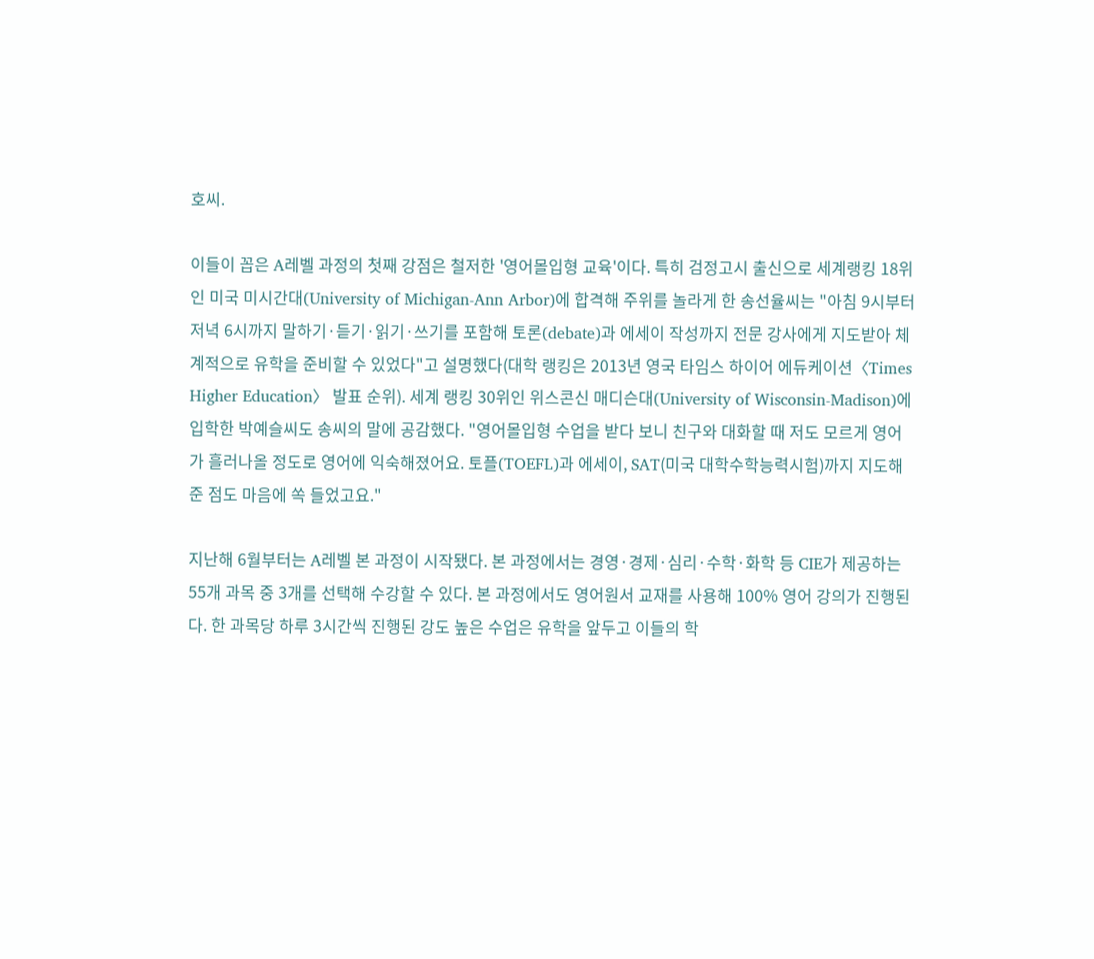호씨.

이들이 꼽은 A레벨 과정의 첫째 강점은 철저한 '영어몰입형 교육'이다. 특히 검정고시 출신으로 세계랭킹 18위인 미국 미시간대(University of Michigan-Ann Arbor)에 합격해 주위를 놀라게 한 송선율씨는 "아침 9시부터 저녁 6시까지 말하기·듣기·읽기·쓰기를 포함해 토론(debate)과 에세이 작성까지 전문 강사에게 지도받아 체계적으로 유학을 준비할 수 있었다"고 설명했다(대학 랭킹은 2013년 영국 타임스 하이어 에듀케이션〈Times Higher Education〉 발표 순위). 세계 랭킹 30위인 위스콘신 매디슨대(University of Wisconsin-Madison)에 입학한 박예슬씨도 송씨의 말에 공감했다. "영어몰입형 수업을 받다 보니 친구와 대화할 때 저도 모르게 영어가 흘러나올 정도로 영어에 익숙해졌어요. 토플(TOEFL)과 에세이, SAT(미국 대학수학능력시험)까지 지도해준 점도 마음에 쏙 들었고요."

지난해 6월부터는 A레벨 본 과정이 시작됐다. 본 과정에서는 경영·경제·심리·수학·화학 등 CIE가 제공하는 55개 과목 중 3개를 선택해 수강할 수 있다. 본 과정에서도 영어원서 교재를 사용해 100% 영어 강의가 진행된다. 한 과목당 하루 3시간씩 진행된 강도 높은 수업은 유학을 앞두고 이들의 학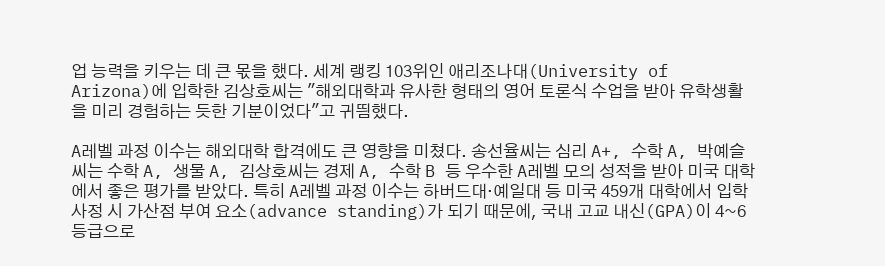업 능력을 키우는 데 큰 몫을 했다. 세계 랭킹 103위인 애리조나대(University of Arizona)에 입학한 김상호씨는 "해외대학과 유사한 형태의 영어 토론식 수업을 받아 유학생활을 미리 경험하는 듯한 기분이었다"고 귀띔했다.

A레벨 과정 이수는 해외대학 합격에도 큰 영향을 미쳤다. 송선율씨는 심리 A+, 수학 A, 박예슬씨는 수학 A, 생물 A, 김상호씨는 경제 A, 수학 B 등 우수한 A레벨 모의 성적을 받아 미국 대학에서 좋은 평가를 받았다. 특히 A레벨 과정 이수는 하버드대·예일대 등 미국 459개 대학에서 입학 사정 시 가산점 부여 요소(advance standing)가 되기 때문에, 국내 고교 내신(GPA)이 4~6등급으로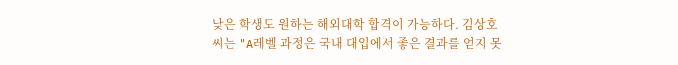낮은 학생도 원하는 해외대학 합격이 가능하다. 김상호씨는 "A레벨 과정은 국내 대입에서 좋은 결과를 얻지 못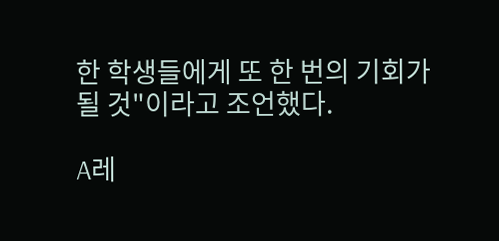한 학생들에게 또 한 번의 기회가 될 것"이라고 조언했다.

A레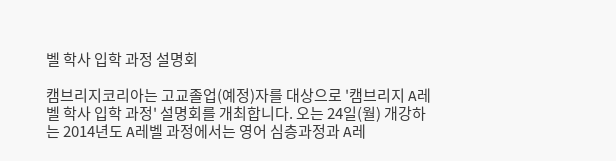벨 학사 입학 과정 설명회

캠브리지코리아는 고교졸업(예정)자를 대상으로 '캠브리지 A레벨 학사 입학 과정' 설명회를 개최합니다. 오는 24일(월) 개강하는 2014년도 A레벨 과정에서는 영어 심층과정과 A레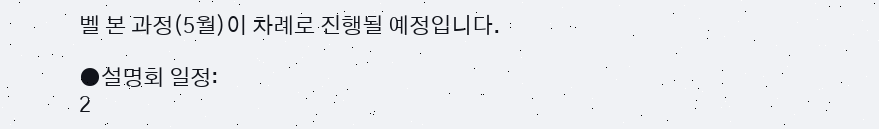벨 본 과정(5월)이 차례로 진행될 예정입니다.

●설명회 일정:
2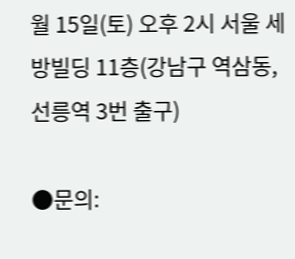월 15일(토) 오후 2시 서울 세방빌딩 11층(강남구 역삼동, 선릉역 3번 출구)

●문의: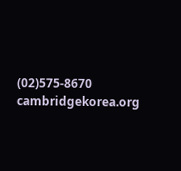(02)575-8670 cambridgekorea.org